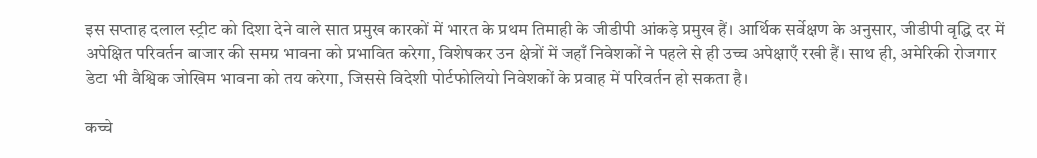इस सप्ताह दलाल स्ट्रीट को दिशा देने वाले सात प्रमुख कारकों में भारत के प्रथम तिमाही के जीडीपी आंकड़े प्रमुख हैं। आर्थिक सर्वेक्षण के अनुसार, जीडीपी वृद्धि दर में अपेक्षित परिवर्तन बाजार की समग्र भावना को प्रभावित करेगा, विशेषकर उन क्षेत्रों में जहाँ निवेशकों ने पहले से ही उच्च अपेक्षाएँ रखी हैं। साथ ही, अमेरिकी रोजगार डेटा भी वैश्विक जोखिम भावना को तय करेगा, जिससे विदेशी पोर्टफोलियो निवेशकों के प्रवाह में परिवर्तन हो सकता है।

कच्चे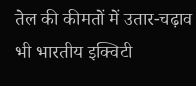तेल की कीमतों में उतार-चढ़ाव भी भारतीय इक्विटी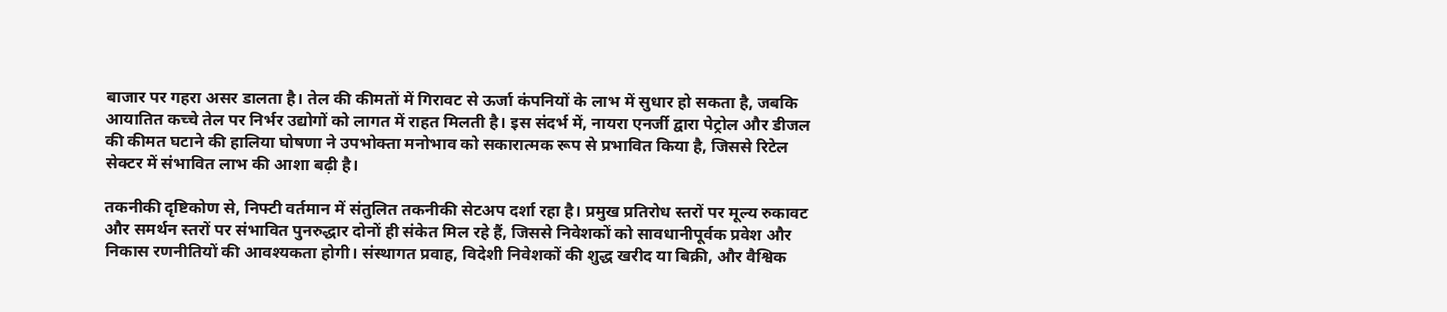बाजार पर गहरा असर डालता है। तेल की कीमतों में गिरावट से ऊर्जा कंपनियों के लाभ में सुधार हो सकता है, जबकि आयातित कच्चे तेल पर निर्भर उद्योगों को लागत में राहत मिलती है। इस संदर्भ में, नायरा एनर्जी द्वारा पेट्रोल और डीजल की कीमत घटाने की हालिया घोषणा ने उपभोक्ता मनोभाव को सकारात्मक रूप से प्रभावित किया है, जिससे रिटेल सेक्टर में संभावित लाभ की आशा बढ़ी है।

तकनीकी दृष्टिकोण से, निफ्टी वर्तमान में संतुलित तकनीकी सेटअप दर्शा रहा है। प्रमुख प्रतिरोध स्तरों पर मूल्य रुकावट और समर्थन स्तरों पर संभावित पुनरुद्धार दोनों ही संकेत मिल रहे हैं, जिससे निवेशकों को सावधानीपूर्वक प्रवेश और निकास रणनीतियों की आवश्यकता होगी। संस्थागत प्रवाह, विदेशी निवेशकों की शुद्ध खरीद या बिक्री, और वैश्विक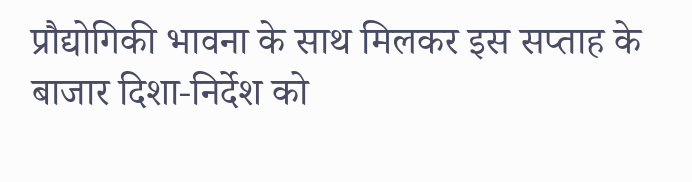प्रौद्योगिकी भावना के साथ मिलकर इस सप्ताह के बाजार दिशा-निर्देश को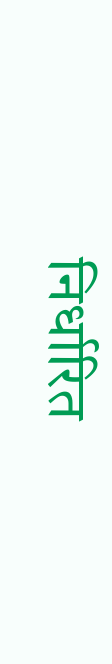निर्धारित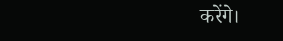करेंगे।